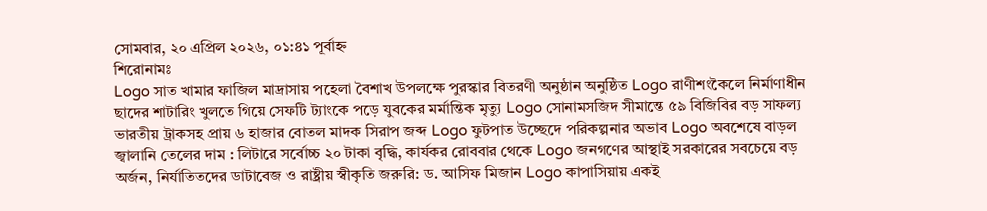সোমবার, ২০ এপ্রিল ২০২৬, ০১:৪১ পূর্বাহ্ন
শিরোনামঃ
Logo সাত খামার ফাজিল মাদ্রাসায় পহেলা বৈশাখ উপলক্ষে পুরস্কার বিতরণী অনুষ্ঠান অনুষ্ঠিত Logo রাণীশংকৈলে নির্মাণাধীন ছাদের শাটারিং খুলতে গিয়ে সেফটি ট্যাংকে পড়ে যুবকের মর্মান্তিক মৃত্যু Logo সোনামসজিদ সীমান্তে ৫৯ বিজিবির বড় সাফল্য ভারতীয় ট্রাকসহ প্রায় ৬ হাজার বোতল মাদক সিরাপ জব্দ Logo ফুটপাত উচ্ছেদে পরিকল্পনার অভাব Logo অবশেষে বাড়ল জ্বালানি তেলের দাম : লিটারে সর্বোচ্চ ২০ টাকা বৃদ্ধি, কার্যকর রোববার থেকে Logo জনগণের আস্থাই সরকারের সবচেয়ে বড় অর্জন, নির্যাতিতদের ডাটাবেজ ও রাষ্ট্রীয় স্বীকৃতি জরুরি: ড. আসিফ মিজান Logo কাপাসিয়ায় একই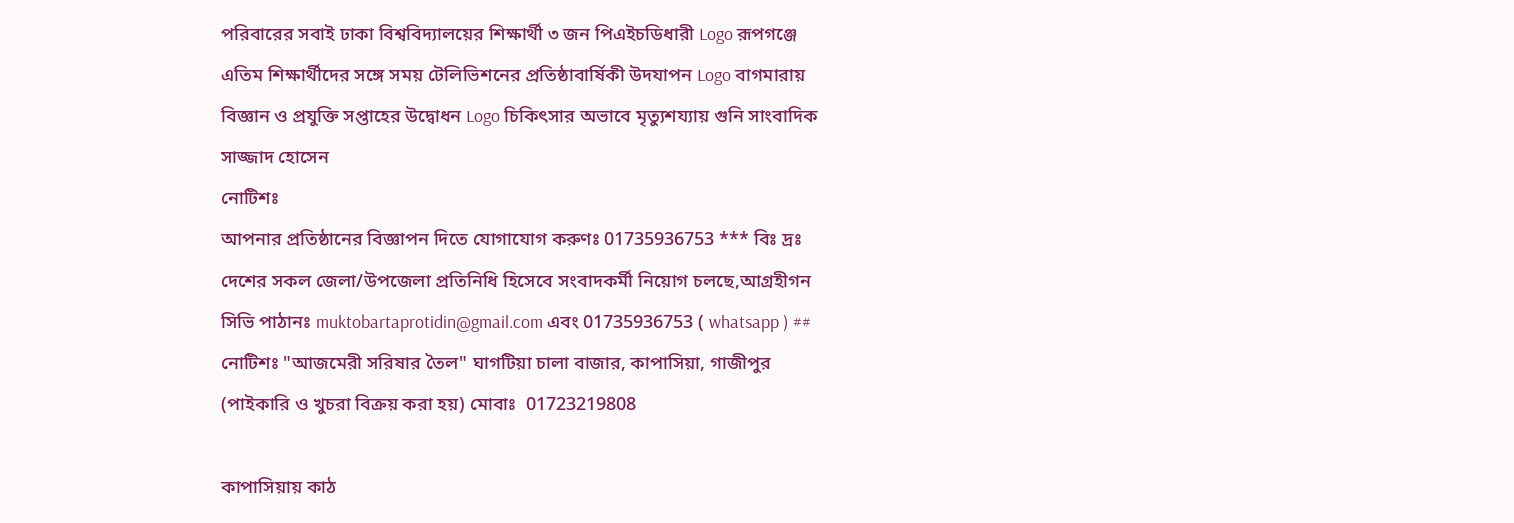পরিবারের সবাই ঢাকা বিশ্ববিদ্যালয়ের শিক্ষার্থী ৩ জন পিএইচডিধারী Logo রূপগঞ্জে এতিম শিক্ষার্থীদের সঙ্গে সময় টেলিভিশনের প্রতিষ্ঠাবার্ষিকী উদযাপন Logo বাগমারায় বিজ্ঞান ও প্রযুক্তি সপ্তাহের উদ্বোধন Logo চিকিৎসার অভাবে মৃত্যুশয্যায় গুনি সাংবাদিক সাজ্জাদ হোসেন
নোটিশঃ
আপনার প্রতিষ্ঠানের বিজ্ঞাপন দিতে যোগাযোগ করুণঃ 01735936753 *** বিঃ দ্রঃ  দেশের সকল জেলা/উপজেলা প্রতিনিধি হিসেবে সংবাদকর্মী নিয়োগ চলছে,আগ্রহীগন সিভি পাঠানঃ muktobartaprotidin@gmail.com এবং 01735936753 ( whatsapp ) ## নোটিশঃ "আজমেরী সরিষার তৈল" ঘাগটিয়া চালা বাজার, কাপাসিয়া, গাজীপুর (পাইকারি ও খুচরা বিক্রয় করা হয়) মোবাঃ  01723219808

কাপাসিয়ায় কাঠ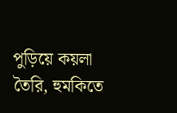পুড়িয়ে কয়লা তৈরি, হুমকিতে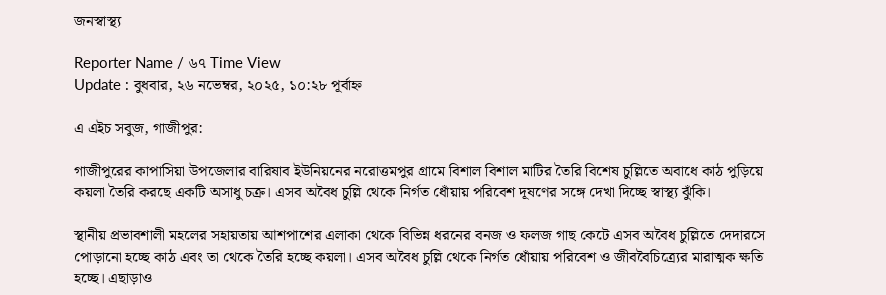জনস্বাস্থ্য

Reporter Name / ৬৭ Time View
Update : বুধবার, ২৬ নভেম্বর, ২০২৫, ১০:২৮ পূর্বাহ্ন

এ এইচ সবুজ, গাজীপুর:

গাজীপুরের কাপাসিয়া উপজেলার বারিষাব ইউনিয়নের নরোত্তমপুর গ্রামে বিশাল বিশাল মাটির তৈরি বিশেষ চুল্লিতে অবাধে কাঠ পুড়িয়ে কয়লা তৈরি করছে একটি অসাধু চক্র। এসব অবৈধ চুল্লি থেকে নির্গত ধোঁয়ায় পরিবেশ দূষণের সঙ্গে দেখা দিচ্ছে স্বাস্থ্য ঝুঁকি।

স্থানীয় প্রভাবশালী মহলের সহায়তায় আশপাশের এলাকা থেকে বিভিন্ন ধরনের বনজ ও ফলজ গাছ কেটে এসব অবৈধ চুল্লিতে দেদারসে পোড়ানো হচ্ছে কাঠ এবং তা থেকে তৈরি হচ্ছে কয়লা। এসব অবৈধ চুল্লি থেকে নির্গত ধোঁয়ায় পরিবেশ ও জীববৈচিত্র্যের মারাত্মক ক্ষতি হচ্ছে। এছাড়াও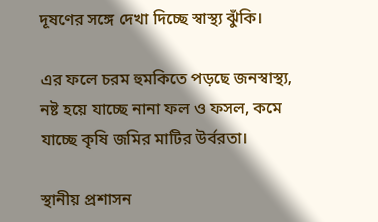দূষণের সঙ্গে দেখা দিচ্ছে স্বাস্থ্য ঝুঁকি।

এর ফলে চরম হুমকিতে পড়ছে জনস্বাস্থ্য, নষ্ট হয়ে যাচ্ছে নানা ফল ও ফসল, কমে যাচ্ছে কৃষি জমির মাটির উর্বরতা।

স্থানীয় প্রশাসন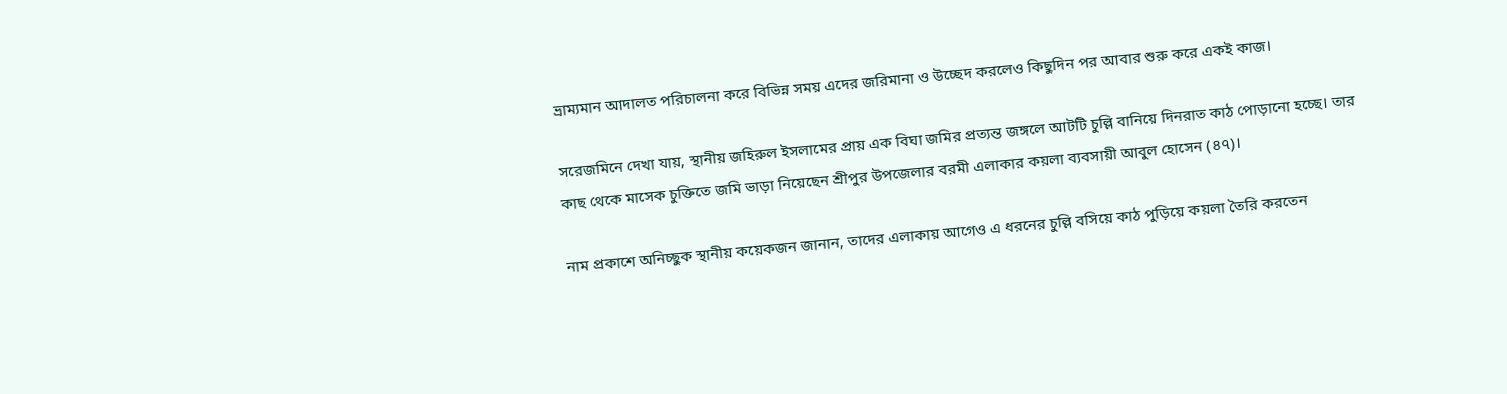ভ্রাম্যমান আদালত পরিচালনা করে বিভিন্ন সময় এদের জরিমানা ও উচ্ছেদ করলেও কিছুদিন পর আবার শুরু করে একই কাজ।

সরেজমিনে দেখা যায়, স্থানীয় জহিরুল ইসলামের প্রায় এক বিঘা জমির প্রত্যন্ত জঙ্গলে আটটি চুল্লি বানিয়ে দিনরাত কাঠ পোড়ানো হচ্ছে। তার কাছ থেকে মাসেক চুক্তিতে জমি ভাড়া নিয়েছেন শ্রীপুর উপজেলার বরমী এলাকার কয়লা ব্যবসায়ী আবুল হোসেন (৪৭)।

নাম প্রকাশে অনিচ্ছুক স্থানীয় কয়েকজন জানান, তাদের এলাকায় আগেও এ ধরনের চুল্লি বসিয়ে কাঠ পুড়িয়ে কয়লা তৈরি করতেন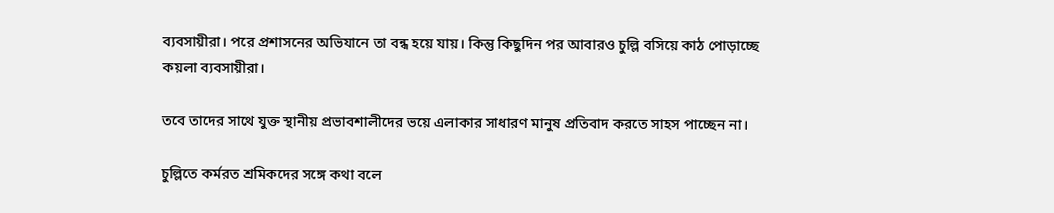ব্যবসায়ীরা। পরে প্রশাসনের অভিযানে তা বন্ধ হয়ে যায়। কিন্তু কিছুদিন পর আবারও চুল্লি বসিয়ে কাঠ পোড়াচ্ছে কয়লা ব্যবসায়ীরা।

তবে তাদের সাথে যুক্ত স্থানীয় প্রভাবশালীদের ভয়ে এলাকার সাধারণ মানুষ প্রতিবাদ করতে সাহস পাচ্ছেন না।

চুল্লিতে কর্মরত শ্রমিকদের সঙ্গে কথা বলে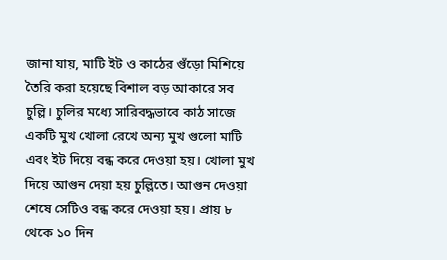জানা যায়, মাটি ইট ও কাঠের গুঁড়ো মিশিয়ে তৈরি করা হয়েছে বিশাল বড় আকারে সব চুল্লি। চুলির মধ্যে সারিবদ্ধভাবে কাঠ সাজে একটি মুখ খোলা রেখে অন্য মুখ গুলো মাটি এবং ইট দিয়ে বন্ধ করে দেওয়া হয়। খোলা মুখ দিয়ে আগুন দেয়া হয় চুল্লিতে। আগুন দেওয়া শেষে সেটিও বন্ধ করে দেওয়া হয়। প্রায় ৮ থেকে ১০ দিন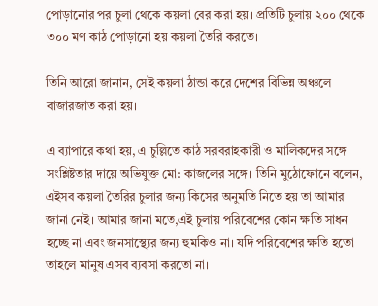পোড়ানোর পর চুলা থেকে কয়লা বের করা হয়। প্রতিটি চুলায় ২০০ থেকে ৩০০ মণ কাঠ পোড়ানো হয় কয়লা তৈরি করতে।

তিনি আরো জানান, সেই কয়লা ঠান্ডা করে দেশের বিভিন্ন অঞ্চলে বাজারজাত করা হয়।

এ ব্যাপারে কথা হয়, এ চুল্লিতে কাঠ সরবরাহকারী ও মালিকদের সঙ্গে সংশ্লিষ্টতার দায়ে অভিযুক্ত মো: কাজলের সঙ্গে। তিনি মুঠোফোনে বলেন, এইসব কয়লা তৈরির চুলার জন্য কিসের অনুমতি নিতে হয় তা আমার জানা নেই। আমার জানা মতে,এই চুলায় পরিবেশের কোন ক্ষতি সাধন হচ্ছে না এবং জনসাস্থ্যের জন্য হুমকিও না। যদি পরিবেশের ক্ষতি হতো তাহলে মানুষ এসব ব্যবসা করতো না।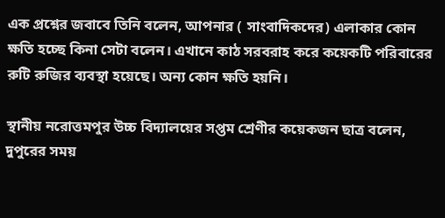এক প্রশ্নের জবাবে তিনি বলেন, আপনার ( সাংবাদিকদের) এলাকার কোন ক্ষতি হচ্ছে কিনা সেটা বলেন। এখানে কাঠ সরবরাহ করে কয়েকটি পরিবারের রুটি রুজির ব্যবস্থা হয়েছে। অন্য কোন ক্ষতি হয়নি।

স্থানীয় নরোত্তমপুর উচ্চ বিদ্যালয়ের সপ্তম শ্রেণীর কয়েকজন ছাত্র বলেন, দুপুরের সময়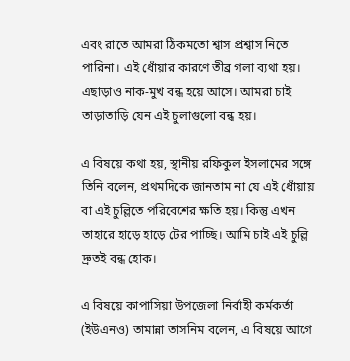এবং রাতে আমরা ঠিকমতো শ্বাস প্রশ্বাস নিতে পারিনা। এই ধোঁয়ার কারণে তীব্র গলা ব্যথা হয়। এছাড়াও নাক-মুখ বন্ধ হয়ে আসে। আমরা চাই তাড়াতাড়ি যেন এই চুলাগুলো বন্ধ হয়।

এ বিষয়ে কথা হয়, স্থানীয় রফিকুল ইসলামের সঙ্গে তিনি বলেন, প্রথমদিকে জানতাম না যে এই ধোঁয়ায় বা এই চুল্লিতে পরিবেশের ক্ষতি হয়। কিন্তু এখন তাহারে হাড়ে হাড়ে টের পাচ্ছি। আমি চাই এই চুল্লি দ্রুতই বন্ধ হোক।

এ বিষয়ে কাপাসিয়া উপজেলা নির্বাহী কর্মকর্তা (ইউএনও) তামান্না তাসনিম বলেন, এ বিষয়ে আগে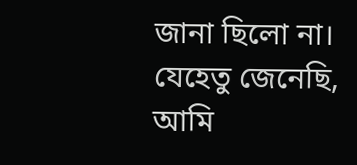জানা ছিলো না। যেহেতু জেনেছি, আমি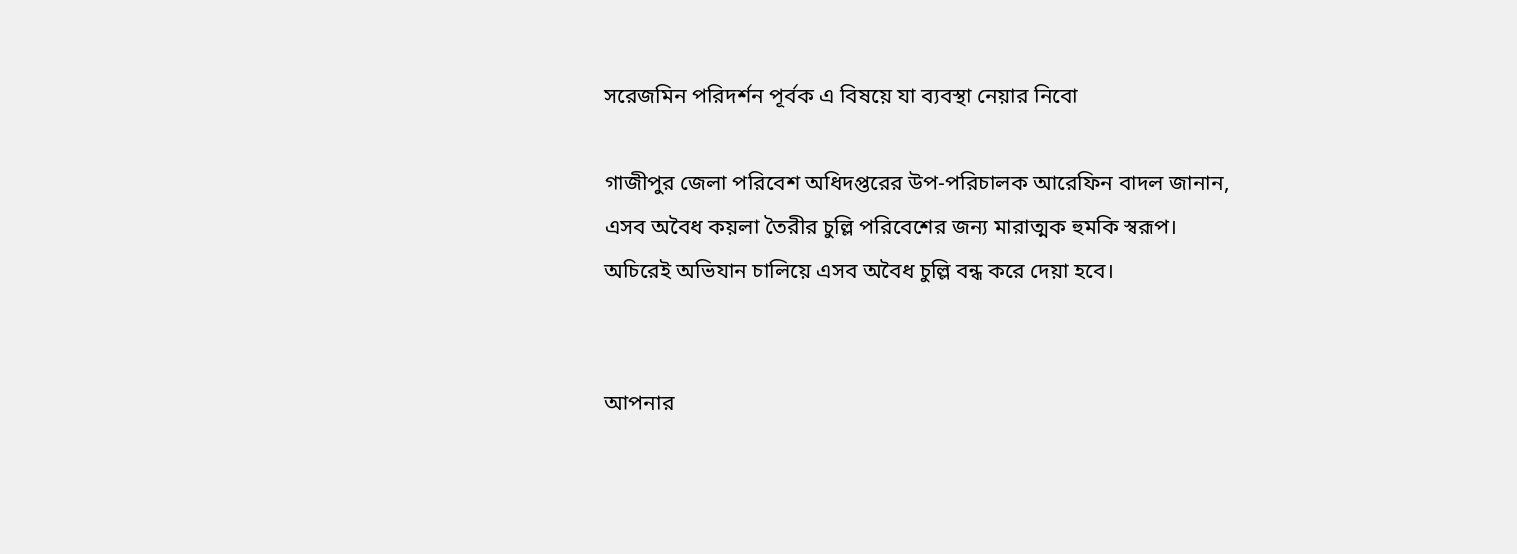সরেজমিন পরিদর্শন পূর্বক এ বিষয়ে যা ব্যবস্থা নেয়ার নিবো

গাজীপুর জেলা পরিবেশ অধিদপ্তরের উপ-পরিচালক আরেফিন বাদল জানান, এসব অবৈধ কয়লা তৈরীর চুল্লি পরিবেশের জন্য মারাত্মক হুমকি স্বরূপ। অচিরেই অভিযান চালিয়ে এসব অবৈধ চুল্লি বন্ধ করে দেয়া হবে।


আপনার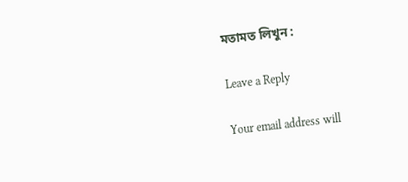মতামত লিখুন :

Leave a Reply

Your email address will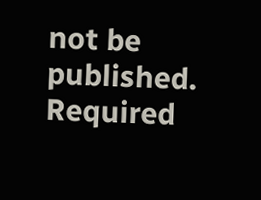not be published. Required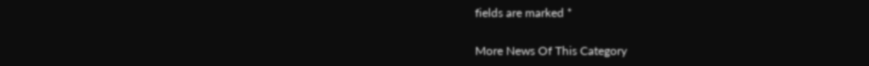fields are marked *

More News Of This Category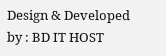Design & Developed by : BD IT HOST